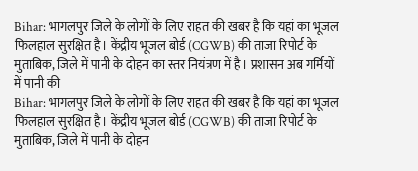Bihar: भागलपुर जिले के लोगों के लिए राहत की खबर है कि यहां का भूजल फिलहाल सुरक्षित है। केंद्रीय भूजल बोर्ड (CGWB) की ताजा रिपोर्ट के मुताबिक, जिले में पानी के दोहन का स्तर नियंत्रण में है। प्रशासन अब गर्मियों में पानी की
Bihar: भागलपुर जिले के लोगों के लिए राहत की खबर है कि यहां का भूजल फिलहाल सुरक्षित है। केंद्रीय भूजल बोर्ड (CGWB) की ताजा रिपोर्ट के मुताबिक, जिले में पानी के दोहन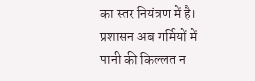का स्तर नियंत्रण में है। प्रशासन अब गर्मियों में पानी की किल्लत न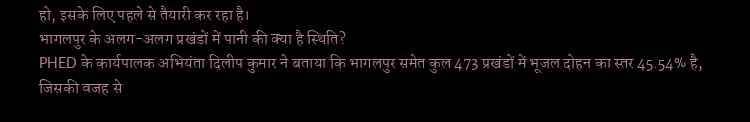हो, इसके लिए पहले से तैयारी कर रहा है।
भागलपुर के अलग-अलग प्रखंडों में पानी की क्या है स्थिति?
PHED के कार्यपालक अभियंता दिलीप कुमार ने बताया कि भागलपुर समेत कुल 473 प्रखंडों में भूजल दोहन का स्तर 45.54% है, जिसकी वजह से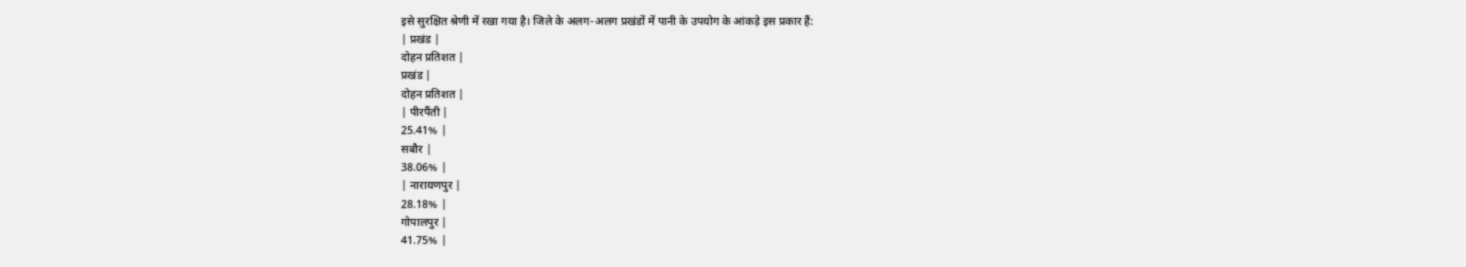इसे सुरक्षित श्रेणी में रखा गया है। जिले के अलग-अलग प्रखंडों में पानी के उपयोग के आंकड़े इस प्रकार हैं:
| प्रखंड |
दोहन प्रतिशत |
प्रखंड |
दोहन प्रतिशत |
| पीरपैंती |
25.41% |
सबौर |
38.06% |
| नारायणपुर |
28.18% |
गोपालपुर |
41.75% |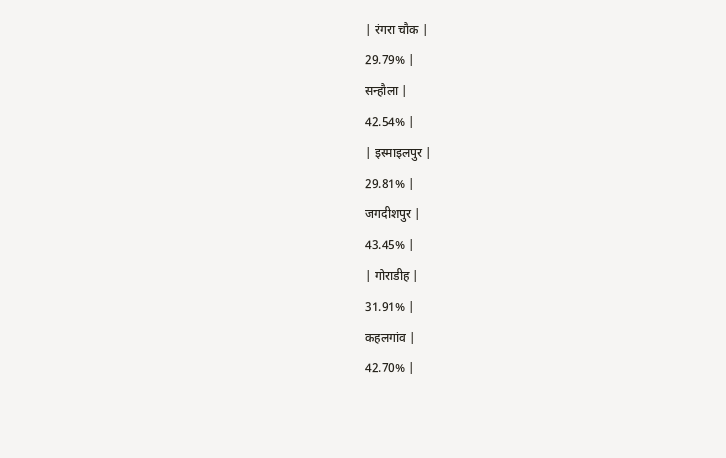| रंगरा चौक |
29.79% |
सन्हौला |
42.54% |
| इस्माइलपुर |
29.81% |
जगदीशपुर |
43.45% |
| गोराडीह |
31.91% |
कहलगांव |
42.70% |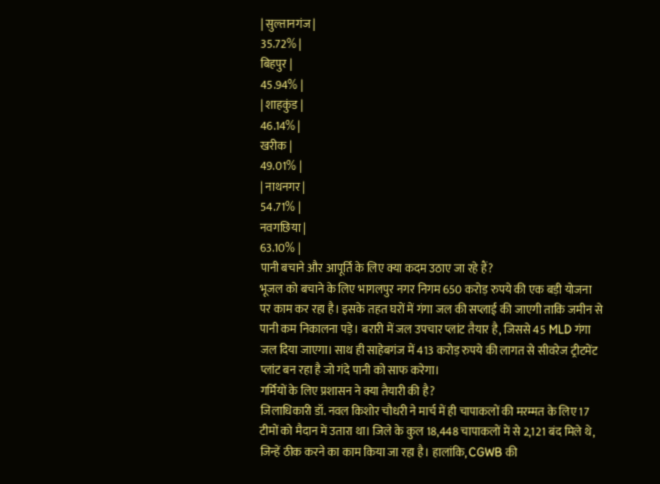| सुल्तानगंज |
35.72% |
बिहपुर |
45.94% |
| शाहकुंड |
46.14% |
खरीक |
49.01% |
| नाथनगर |
54.71% |
नवगछिया |
63.10% |
पानी बचाने और आपूर्ति के लिए क्या कदम उठाए जा रहे हैं?
भूजल को बचाने के लिए भागलपुर नगर निगम 650 करोड़ रुपये की एक बड़ी योजना पर काम कर रहा है। इसके तहत घरों में गंगा जल की सप्लाई की जाएगी ताकि जमीन से पानी कम निकालना पड़े। बरारी में जल उपचार प्लांट तैयार है, जिससे 45 MLD गंगा जल दिया जाएगा। साथ ही साहेबगंज में 413 करोड़ रुपये की लागत से सीवरेज ट्रीटमेंट प्लांट बन रहा है जो गंदे पानी को साफ करेगा।
गर्मियों के लिए प्रशासन ने क्या तैयारी की है?
जिलाधिकारी डॉ. नवल किशोर चौधरी ने मार्च में ही चापाकलों की मरम्मत के लिए 17 टीमों को मैदान में उतारा था। जिले के कुल 18,448 चापाकलों में से 2,121 बंद मिले थे, जिन्हें ठीक करने का काम किया जा रहा है। हालांकि, CGWB की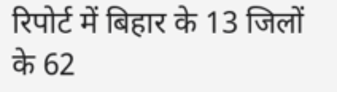रिपोर्ट में बिहार के 13 जिलों के 62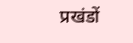प्रखंडों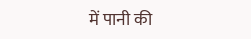में पानी की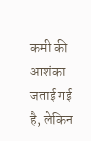कमी की आशंका जताई गई है, लेकिन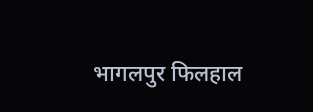भागलपुर फिलहाल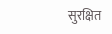सुरक्षित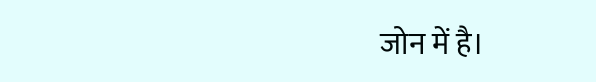जोन में है।